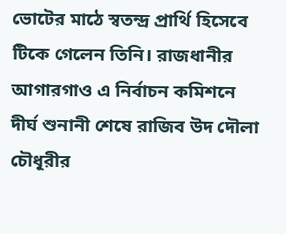ভোটের মাঠে স্বতন্দ্র প্রার্থি হিসেবে টিকে গেলেন তিনি। রাজধানীর আগারগাও এ নির্বাচন কমিশনে দীর্ঘ শুনানী শেষে রাজিব উদ দৌলা চৌধূরীর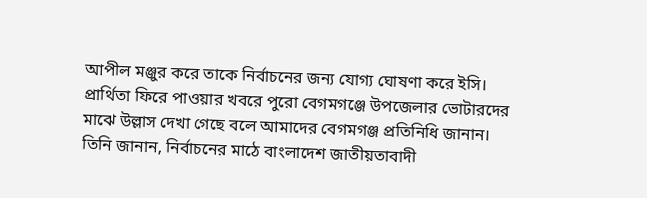আপীল মঞ্জুর করে তাকে নির্বাচনের জন্য যোগ্য ঘোষণা করে ইসি।
প্রার্থিতা ফিরে পাওয়ার খবরে পুরো বেগমগঞ্জে উপজেলার ভোটারদের মাঝে উল্লাস দেখা গেছে বলে আমাদের বেগমগঞ্জ প্রতিনিধি জানান। তিনি জানান, নির্বাচনের মাঠে বাংলাদেশ জাতীয়তাবাদী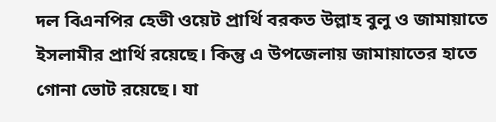দল বিএনপির হেভী ওয়েট প্রার্থি বরকত উল্লাহ বুলু ও জামায়াতে ইসলামীর প্রার্থি রয়েছে। কিন্তু এ উপজেলায় জামায়াতের হাতে গোনা ভোট রয়েছে। যা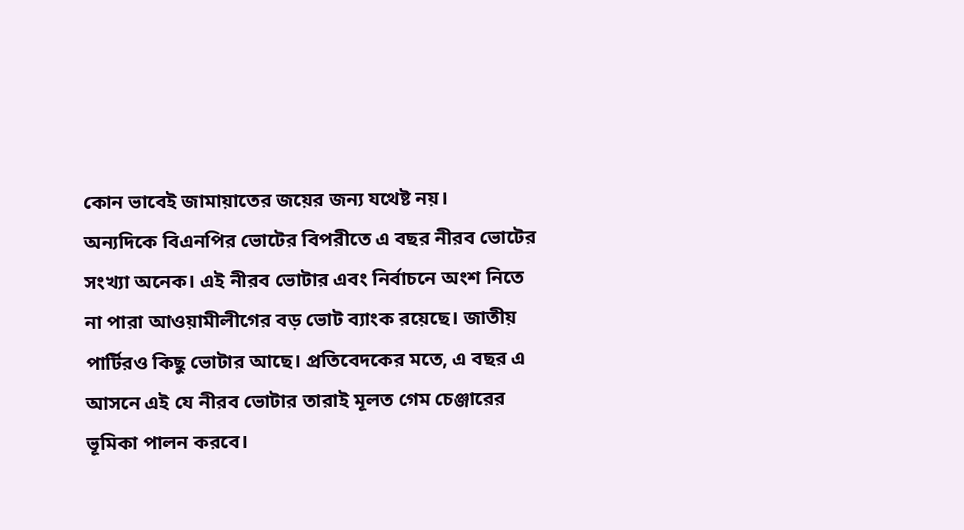কোন ভাবেই জামায়াতের জয়ের জন্য যথেষ্ট নয়।
অন্যদিকে বিএনপির ভোটের বিপরীতে এ বছর নীরব ভোটের সংখ্যা অনেক। এই নীরব ভোটার এবং নির্বাচনে অংশ নিতে না পারা আওয়ামীলীগের বড় ভোট ব্যাংক রয়েছে। জাতীয় পার্টিরও কিছু ভোটার আছে। প্রতিবেদকের মতে, এ বছর এ আসনে এই যে নীরব ভোটার তারাই মূলত গেম চেঞ্জারের ভূমিকা পালন করবে।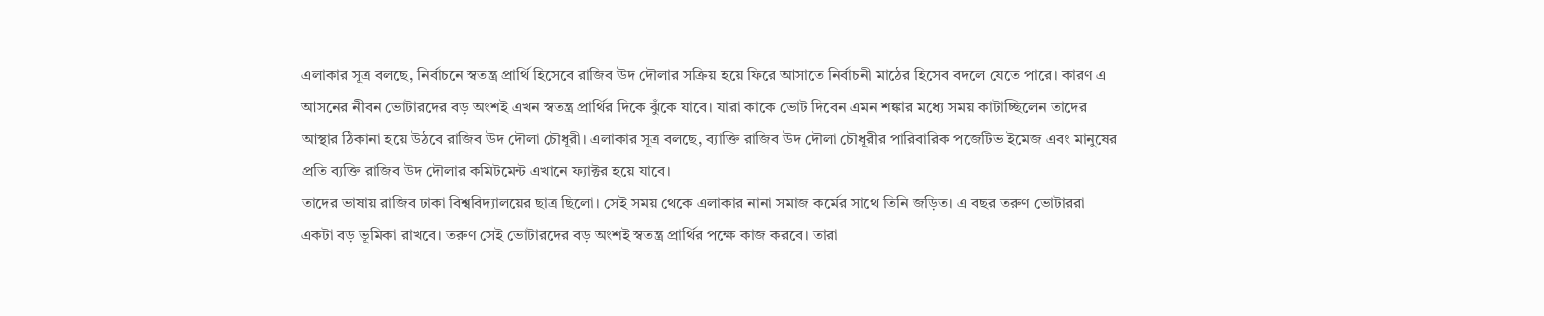এলাকার সূত্র বলছে, নির্বাচনে স্বতন্ত্র প্রার্থি হিসেবে রাজিব উদ দৌলার সক্রিয় হয়ে ফিরে আসাতে নির্বাচনী মাঠের হিসেব বদলে যেতে পারে। কারণ এ আসনের নীবন ভোটারদের বড় অংশই এখন স্বতন্ত্র প্রার্থির দিকে ঝুঁকে যাবে। যারা কাকে ভোট দিবেন এমন শঙ্কার মধ্যে সময় কাটাচ্ছিলেন তাদের আস্থার ঠিকানা হয়ে উঠবে রাজিব উদ দৌলা চৌধূরী। এলাকার সূত্র বলছে, ব্যাক্তি রাজিব উদ দৌলা চৌধূরীর পারিবারিক পজেটিভ ইমেজ এবং মানুষের প্রতি ব্যক্তি রাজিব উদ দৌলার কমিটমেন্ট এখানে ফ্যাক্টর হয়ে যাবে।
তাদের ভাষায় রাজিব ঢাকা বিশ্ববিদ্যালয়ের ছাত্র ছিলো। সেই সময় থেকে এলাকার নানা সমাজ কর্মের সাথে তিনি জড়িত। এ বছর তরুণ ভোটাররা একটা বড় ভূমিকা রাখবে। তরুণ সেই ভোটারদের বড় অংশই স্বতন্ত্র প্রার্থির পক্ষে কাজ করবে। তারা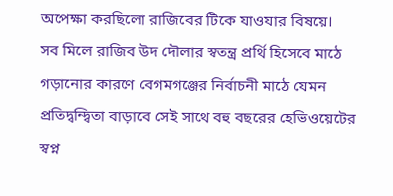অপেক্ষা করছিলো রাজিবের টিকে যাওযার বিষয়ে।
সব মিলে রাজিব উদ দৌলার স্বতন্ত্র প্রর্থি হিসেবে মাঠে গড়ানোর কারণে বেগমগঞ্জের নির্বাচনী মাঠে যেমন প্রতিদ্বন্দ্বিতা বাড়াবে সেই সাথে বহু বছরের হেভিওয়েটের স্বপ্ন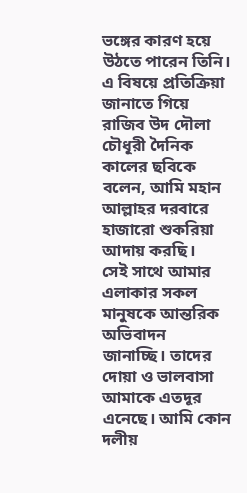ভঙ্গের কারণ হয়ে উঠতে পারেন তিনি। এ বিষয়ে প্রতিক্রিয়া জানাতে গিয়ে রাজিব উদ দৌলা চৌধূরী দৈনিক কালের ছবিকে বলেন, আমি মহান আল্লাহর দরবারে হাজারো শুকরিয়া আদায় করছি।
সেই সাথে আমার এলাকার সকল মানুষকে আন্তরিক অভিবাদন জানাচ্ছি। তাদের দোয়া ও ভালবাসা আমাকে এতদূর এনেছে। আমি কোন দলীয়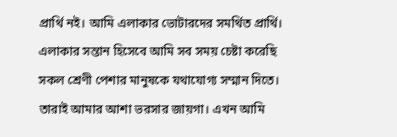প্রার্থি নই। আমি এলাকার ভোটারদের সমর্থিত প্রার্থি। এলাকার সন্তান হিসেবে আমি সব সময় চেষ্টা করেছি সকল শ্রেণী পেশার মানুষকে যথাযোগ্য সম্মান দিতে।
তারাই আমার আশা ভরসার জায়গা। এখন আমি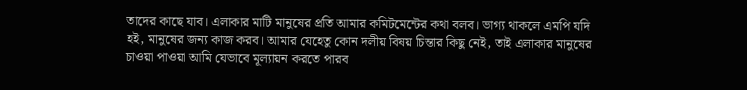তাদের কাছে যাব। এলাকার মাটি মানুষের প্রতি আমার কমিটমেন্টের কথা বলব। ভাগ্য থাকলে এমপি যদি হই, মানুষের জন্য কাজ করব। আমার যেহেতু কোন দলীয় বিষয় চিন্তার কিছু নেই, তাই এলাকার মানুষের চাওয়া পাওয়া আমি যেভাবে মূল্যায়ন করতে পারব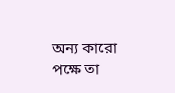অন্য কারো পক্ষে তা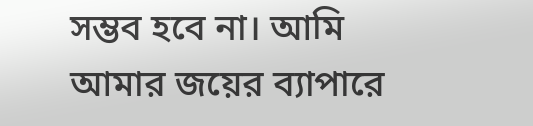সম্ভব হবে না। আমি আমার জয়ের ব্যাপারে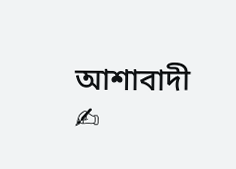আশাবাদী
✍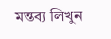মন্তব্য লিখুন